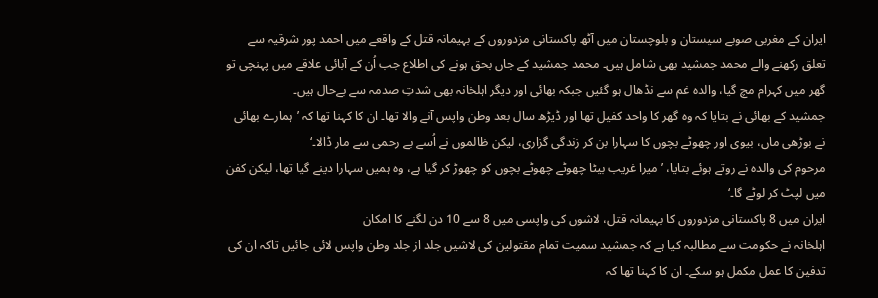ایران کے مغربی صوبے سیستان و بلوچستان میں آٹھ پاکستانی مزدوروں کے بہیمانہ قتل کے واقعے میں احمد پور شرقیہ سے تعلق رکھنے والے محمد جمشید بھی شامل ہیں۔ محمد جمشید کے جاں بحق ہونے کی اطلاع جب اُن کے آبائی علاقے میں پہنچی تو گھر میں کہرام مچ گیا، والدہ غم سے نڈھال ہو گئیں جبکہ بھائی اور دیگر اہلخانہ بھی شدتِ صدمہ سے بےحال ہیں۔
جمشید کے بھائی نے بتایا کہ وہ گھر کا واحد کفیل تھا اور ڈیڑھ سال بعد وطن واپس آنے والا تھا۔ ان کا کہنا تھا کہ ’ہمارے بھائی نے بوڑھی ماں، بیوی اور چھوٹے بچوں کا سہارا بن کر زندگی گزاری، لیکن ظالموں نے اُسے بے رحمی سے مار ڈالا۔‘
مرحوم کی والدہ نے روتے ہوئے بتایا، ’میرا غریب بیٹا چھوٹے چھوٹے بچوں کو چھوڑ کر گیا ہے، وہ ہمیں سہارا دینے گیا تھا، لیکن کفن میں لپٹ کر لوٹے گا۔‘
ایران میں 8 پاکستانی مزدوروں کا بہیمانہ قتل، لاشوں کی واپسی میں 8 سے 10 دن لگنے کا امکان
اہلخانہ نے حکومت سے مطالبہ کیا ہے کہ جمشید سمیت تمام مقتولین کی لاشیں جلد از جلد وطن واپس لائی جائیں تاکہ ان کی تدفین کا عمل مکمل ہو سکے۔ ان کا کہنا تھا کہ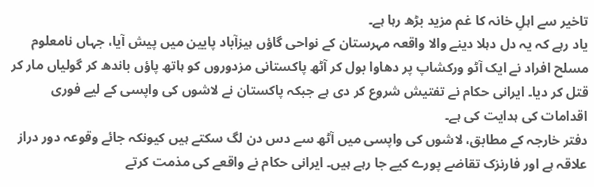تاخیر سے اہلِ خانہ کا غم مزید بڑھ رہا ہے۔
یاد رہے کہ یہ دل دہلا دینے والا واقعہ مہرستان کے نواحی گاؤں ہیزآباد پایین میں پیش آیا، جہاں نامعلوم مسلح افراد نے ایک آٹو ورکشاپ پر دھاوا بول کر آٹھ پاکستانی مزدوروں کو ہاتھ پاؤں باندھ کر گولیاں مار کر قتل کر دیا۔ ایرانی حکام نے تفتیش شروع کر دی ہے جبکہ پاکستان نے لاشوں کی واپسی کے لیے فوری اقدامات کی ہدایت کی ہے۔
دفتر خارجہ کے مطابق، لاشوں کی واپسی میں آٹھ سے دس دن لگ سکتے ہیں کیونکہ جائے وقوعہ دور دراز علاقہ ہے اور فارنزک تقاضے پورے کیے جا رہے ہیں۔ ایرانی حکام نے واقعے کی مذمت کرتے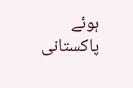ہوئے پاکستانی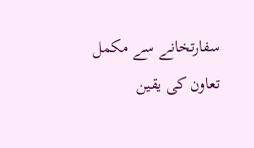سفارتخانے سے مکمل تعاون کی یقین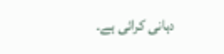دہانی کرائی ہے۔